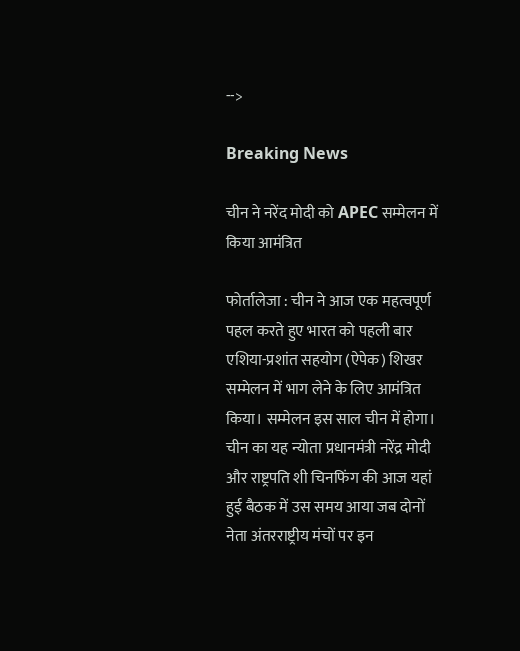-->

Breaking News

चीन ने नरेंद मोदी को APEC सम्मेलन में किया आमंत्रित

फोर्तालेजा : चीन ने आज एक महत्वपूर्ण पहल करते हुए भारत को पहली बार एशिया-प्रशांत सहयोग (ऐपेक) शिखर सम्मेलन में भाग लेने के लिए आमंत्रित किया। सम्मेलन इस साल चीन में होगा। चीन का यह न्योता प्रधानमंत्री नरेंद्र मोदी और राष्ट्रपति शी चिनफिंग की आज यहां हुई बैठक में उस समय आया जब दोनों नेता अंतरराष्ट्रीय मंचों पर इन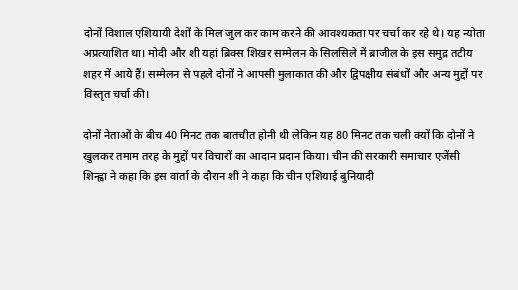दोनों विशाल एशियायी देशों के मिल जुल कर काम करने की आवश्यकता पर चर्चा कर रहे थे। यह न्योता अप्रत्याशित था। मोदी और शी यहां ब्रिक्स शिखर सम्मेलन के सिलसिले में ब्राजील के इस समुद्र तटीय शहर में आये हैं। सम्मेलन से पहले दोनों ने आपसी मुलाकात की और द्विपक्षीय संबंधों और अन्य मुद्दों पर विस्तृत चर्चा की।

दोनों नेताओं के बीच 40 मिनट तक बातचीत होनी थी लेकिन यह 80 मिनट तक चली क्यों कि दोनों ने खुलकर तमाम तरह के मुद्दों पर विचारों का आदान प्रदान किया। चीन की सरकारी समाचार एजेंसी शिन्ह्वा ने कहा कि इस वार्ता के दौरान शी ने कहा कि चीन एशियाई बुनियादी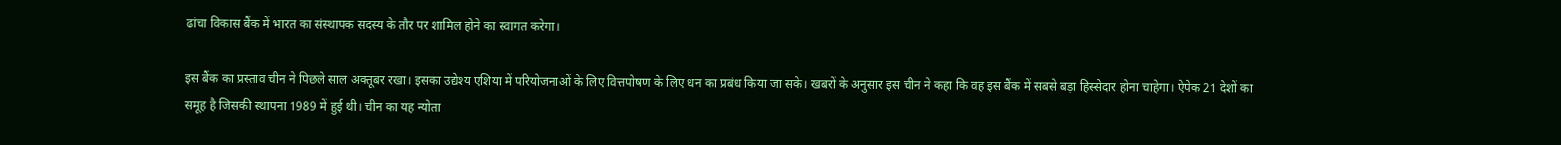ढांचा विकास बैंक में भारत का संस्थापक सदस्य के तौर पर शामिल होने का स्वागत करेगा।

इस बैंक का प्रस्ताव चीन ने पिछले साल अक्तूबर रखा। इसका उद्येश्य एशिया में परियोजनाओं के लिए वित्तपोषण के लिए धन का प्रबंध किया जा सके। खबरों के अनुसार इस चीन ने कहा कि वह इस बैंक में सबसे बड़ा हिस्सेदार होना चाहेगा। ऐपेक 21 देशों का समूह है जिसकी स्थापना 1989 में हुई थी। चीन का यह न्योता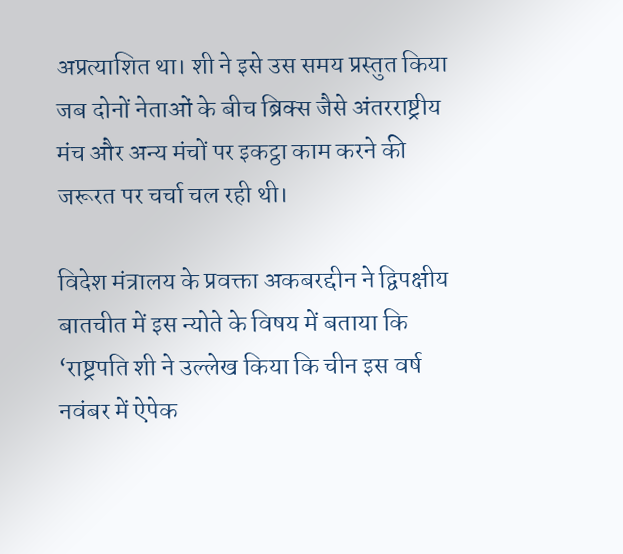अप्रत्याशित था। शी ने इसे उस समय प्रस्तुत किया जब दोनों नेताओं के बीच ब्रिक्स जैसे अंतरराष्ट्रीय मंच और अन्य मंचों पर इकट्ठा काम करने की जरूरत पर चर्चा चल रही थी।

विदेश मंत्रालय के प्रवक्ता अकबरद्दीन ने द्विपक्षीय बातचीत में इस न्योते के विषय में बताया कि ‘राष्ट्रपति शी ने उल्लेख किया कि चीन इस वर्ष नवंबर में ऐपेक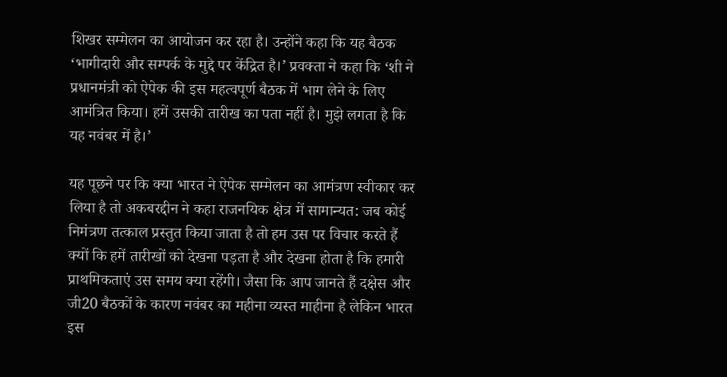शिखर सम्मेलन का आयोजन कर रहा है। उन्होंने कहा कि यह बैठक ‘भागीदारी और सम्पर्क के मुद्दे पर केंद्रित है।’ प्रवक्ता ने कहा कि ‘शी ने प्रधानमंत्री को ऐपेक की इस महत्वपूर्ण बैठक में भाग लेने के लिए आमंत्रित किया। हमें उसकी तारीख का पता नहीं है। मुझे लगता है कि यह नवंबर में है।’

यह पूछने पर कि क्या भारत ने ऐपेक सम्मेलन का आमंत्रण स्वीकार कर लिया है तो अकबरद्दीन ने कहा राजनयिक क्षेत्र में सामान्यत: जब कोई निमंत्रण तत्काल प्रस्तुत किया जाता है तो हम उस पर विचार करते हैं क्यों कि हमें तारीखों को देखना पड़ता है और देखना होता है कि हमारी प्राथमिकताएं उस समय क्या रहेंगी। जैसा कि आप जानते हैं दक्षेस और जी20 बैठकों के कारण नवंबर का महीना व्यस्त माहीना है लेकिन भारत इस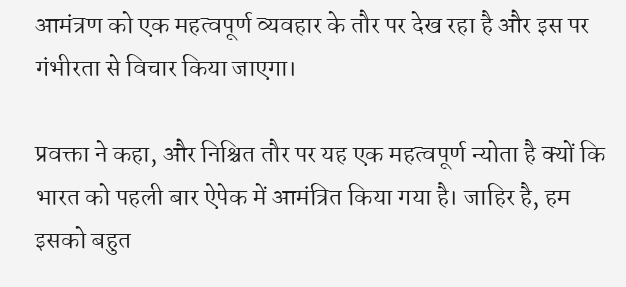आमंत्रण को एक महत्वपूर्ण व्यवहार के तौर पर देख रहा है और इस पर गंभीरता से विचार किया जाएगा।

प्रवक्ता ने कहा, और निश्चित तौर पर यह एक महत्वपूर्ण न्योता है क्यों कि भारत को पहली बार ऐपेक में आमंत्रित किया गया है। जाहिर है, हम इसको बहुत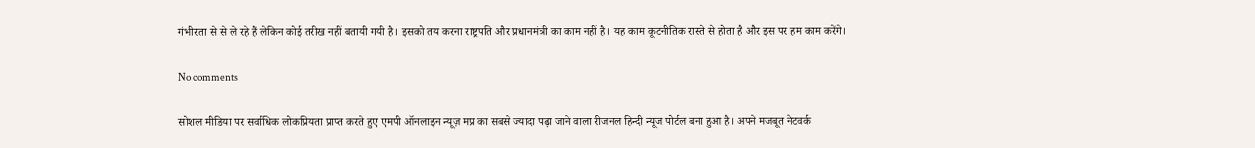गंभीरता से से ले रहे हैं लेकिन कोई तरीख नहीं बतायी गयी है। इसको तय करना राष्ट्रपति और प्रधानमंत्री का काम नहीं है। यह काम कूटनीतिक रास्ते से होता है और इस पर हम काम करेंगे।

No comments

सोशल मीडिया पर सर्वाधिक लोकप्रियता प्राप्त करते हुए एमपी ऑनलाइन न्यूज़ मप्र का सबसे ज्यादा पढ़ा जाने वाला रीजनल हिन्दी न्यूज पोर्टल बना हुआ है। अपने मजबूत नेटवर्क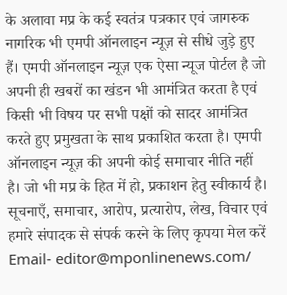के अलावा मप्र के कई स्वतंत्र पत्रकार एवं जागरुक नागरिक भी एमपी ऑनलाइन न्यूज़ से सीधे जुड़े हुए हैं। एमपी ऑनलाइन न्यूज़ एक ऐसा न्यूज पोर्टल है जो अपनी ही खबरों का खंडन भी आमंत्रित करता है एवं किसी भी विषय पर सभी पक्षों को सादर आमंत्रित करते हुए प्रमुखता के साथ प्रकाशित करता है। एमपी ऑनलाइन न्यूज़ की अपनी कोई समाचार नीति नहीं है। जो भी मप्र के हित में हो, प्रकाशन हेतु स्वीकार्य है। सूचनाएँ, समाचार, आरोप, प्रत्यारोप, लेख, विचार एवं हमारे संपादक से संपर्क करने के लिए कृपया मेल करें Email- editor@mponlinenews.com/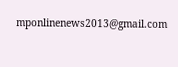mponlinenews2013@gmail.com